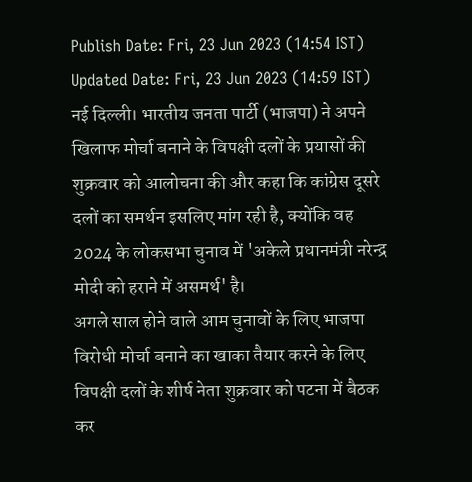Publish Date: Fri, 23 Jun 2023 (14:54 IST)
Updated Date: Fri, 23 Jun 2023 (14:59 IST)
नई दिल्ली। भारतीय जनता पार्टी (भाजपा) ने अपने खिलाफ मोर्चा बनाने के विपक्षी दलों के प्रयासों की शुक्रवार को आलोचना की और कहा कि कांग्रेस दूसरे दलों का समर्थन इसलिए मांग रही है, क्योंकि वह 2024 के लोकसभा चुनाव में 'अकेले प्रधानमंत्री नरेन्द्र मोदी को हराने में असमर्थ' है।
अगले साल होने वाले आम चुनावों के लिए भाजपा विरोधी मोर्चा बनाने का खाका तैयार करने के लिए विपक्षी दलों के शीर्ष नेता शुक्रवार को पटना में बैठक कर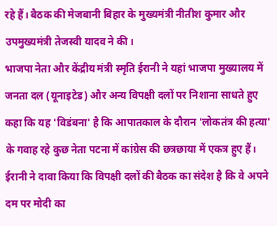रहे हैं। बैठक की मेजबानी बिहार के मुख्यमंत्री नीतीश कुमार और उपमुख्यमंत्री तेजस्वी यादव ने की।
भाजपा नेता और केंद्रीय मंत्री स्मृति ईरानी ने यहां भाजपा मुख्यालय में जनता दल (यूनाइटेड) और अन्य विपक्षी दलों पर निशाना साधते हुए कहा कि यह 'विडंबना' है कि आपातकाल के दौरान 'लोकतंत्र की हत्या' के गवाह रहे कुछ नेता पटना में कांग्रेस की छत्रछाया में एकत्र हुए हैं।
ईरानी ने दावा किया कि विपक्षी दलों की बैठक का संदेश है कि वे अपने दम पर मोदी का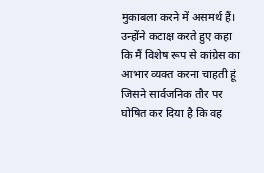मुकाबला करने में असमर्थ हैं। उन्होंने कटाक्ष करते हुए कहा कि मैं विशेष रूप से कांग्रेस का आभार व्यक्त करना चाहती हूं जिसने सार्वजनिक तौर पर घोषित कर दिया है कि वह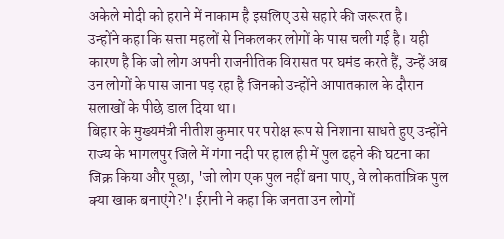अकेले मोदी को हराने में नाकाम है इसलिए उसे सहारे की जरूरत है।
उन्होंने कहा कि सत्ता महलों से निकलकर लोगों के पास चली गई है। यही कारण है कि जो लोग अपनी राजनीतिक विरासत पर घमंड करते हैं, उन्हें अब उन लोगों के पास जाना पड़ रहा है जिनको उन्होंने आपातकाल के दौरान सलाखों के पीछे डाल दिया था।
बिहार के मुख्यमंत्री नीतीश कुमार पर परोक्ष रूप से निशाना साधते हुए उन्होंने राज्य के भागलपुर जिले में गंगा नदी पर हाल ही में पुल ढहने की घटना का जिक्र किया और पूछा, 'जो लोग एक पुल नहीं बना पाए, वे लोकतांत्रिक पुल क्या खाक बनाएंगे?'। ईरानी ने कहा कि जनता उन लोगों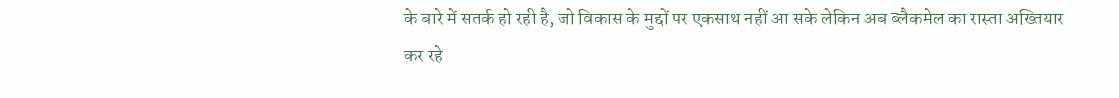के बारे में सतर्क हो रही है, जो विकास के मुद्दों पर एकसाथ नहीं आ सके लेकिन अब ब्लैकमेल का रास्ता अख्तियार कर रहे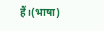हैं।(भाषा)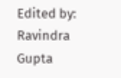Edited by: Ravindra Gupta